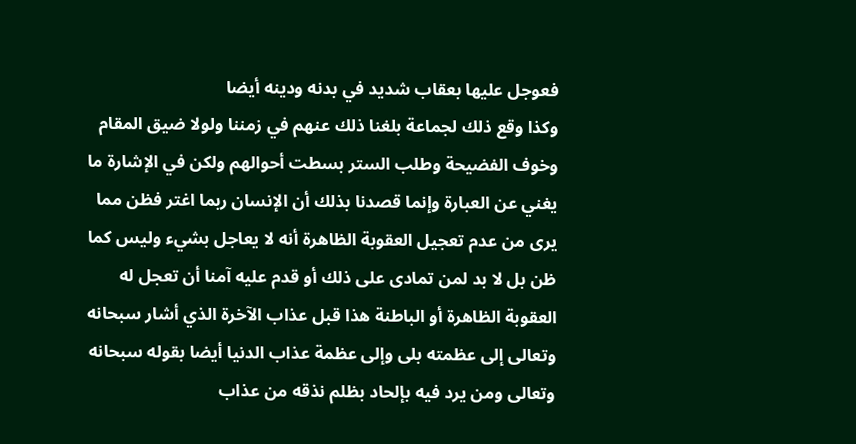فعوجل عليها بعقاب شديد في بدنه ودينه أيضا
وكذا وقع ذلك لجماعة بلغنا ذلك عنهم في زمننا ولولا ضيق المقام وخوف الفضيحة وطلب الستر بسطت أحوالهم ولكن في الإشارة ما يغني عن العبارة وإنما قصدنا بذلك أن الإنسان ربما اغتر فظن مما يرى من عدم تعجيل العقوبة الظاهرة أنه لا يعاجل بشيء وليس كما ظن بل لا بد لمن تمادى على ذلك أو قدم عليه آمنا أن تعجل له العقوبة الظاهرة أو الباطنة هذا قبل عذاب الآخرة الذي أشار سبحانه وتعالى إلى عظمته بلى وإلى عظمة عذاب الدنيا أيضا بقوله سبحانه وتعالى ومن يرد فيه بإلحاد بظلم نذقه من عذاب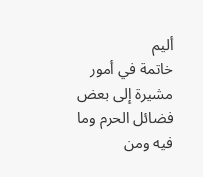أليم
خاتمة في أمور مشيرة إلى بعض فضائل الحرم وما فيه ومن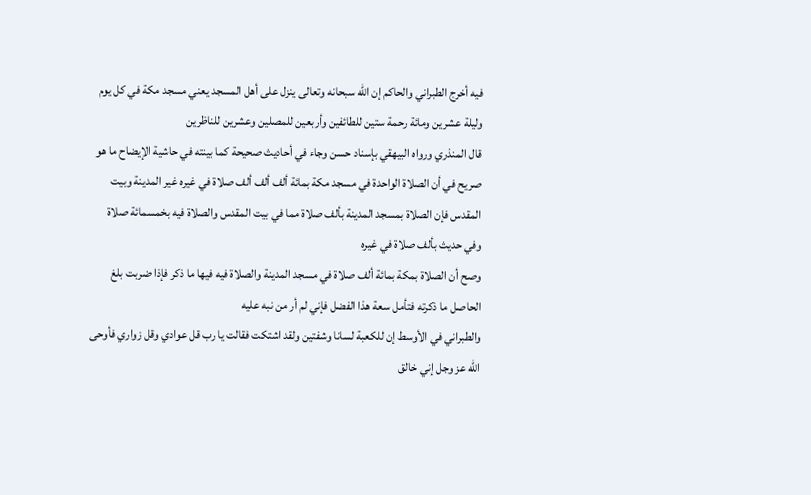فيه أخرج الطبراني والحاكم إن الله سبحانه وتعالى ينزل على أهل المسجد يعني مسجد مكة في كل يوم وليلة عشرين ومائة رحمة ستين للطائفين وأربعين للمصلين وعشرين للناظرين
قال المنذري ورواه البيهقي بإسناد حسن وجاء في أحاديث صحيحة كما بينته في حاشية الإيضاح ما هو صريح في أن الصلاة الواحدة في مسجد مكة بمائة ألف ألف ألف صلاة في غيره غير المدينة وبيت المقدس فإن الصلاة بمسجد المدينة بألف صلاة مما في بيت المقدس والصلاة فيه بخمسمائة صلاة وفي حديث بألف صلاة في غيره
وصح أن الصلاة بمكة بمائة ألف صلاة في مسجد المدينة والصلاة فيه فيها ما ذكر فإذا ضربت بلغ الحاصل ما ذكرته فتأمل سعة هذا الفضل فإني لم أر من نبه عليه
والطبراني في الأوسط إن للكعبة لسانا وشفتين ولقد اشتكت فقالت يا رب قل عوادي وقل زواري فأوحى الله عز وجل إني خالق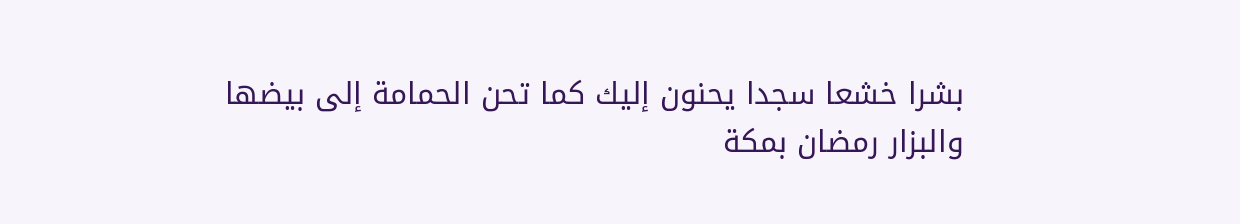بشرا خشعا سجدا يحنون إليك كما تحن الحمامة إلى بيضها
والبزار رمضان بمكة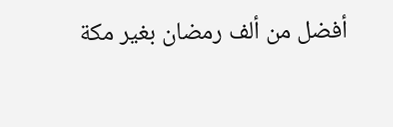أفضل من ألف رمضان بغير مكة